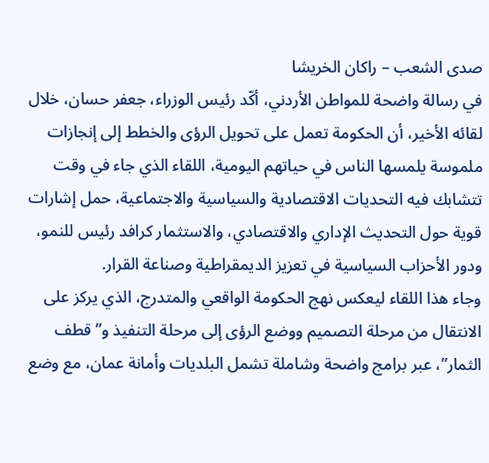صدى الشعب – راكان الخريشا
في رسالة واضحة للمواطن الأردني، أكّد رئيس الوزراء، جعفر حسان، خلال لقائه الأخير، أن الحكومة تعمل على تحويل الرؤى والخطط إلى إنجازات ملموسة يلمسها الناس في حياتهم اليومية، اللقاء الذي جاء في وقت تتشابك فيه التحديات الاقتصادية والسياسية والاجتماعية، حمل إشارات قوية حول التحديث الإداري والاقتصادي، والاستثمار كرافد رئيس للنمو، ودور الأحزاب السياسية في تعزيز الديمقراطية وصناعة القرار.
وجاء هذا اللقاء ليعكس نهج الحكومة الواقعي والمتدرج، الذي يركز على الانتقال من مرحلة التصميم ووضع الرؤى إلى مرحلة التنفيذ و”قطف الثمار”، عبر برامج واضحة وشاملة تشمل البلديات وأمانة عمان، مع وضع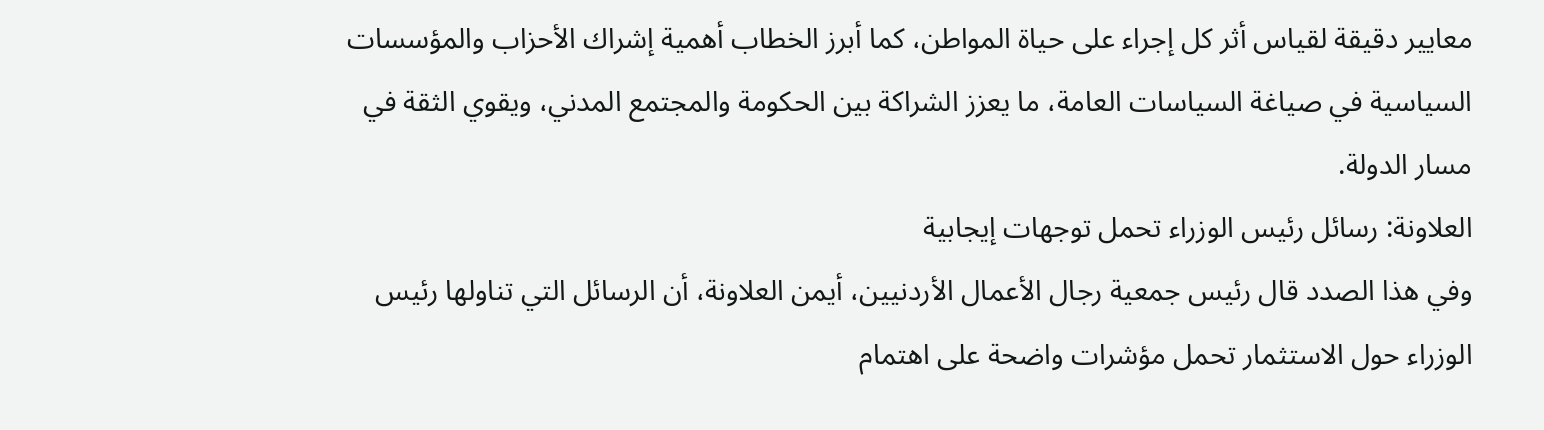معايير دقيقة لقياس أثر كل إجراء على حياة المواطن، كما أبرز الخطاب أهمية إشراك الأحزاب والمؤسسات السياسية في صياغة السياسات العامة، ما يعزز الشراكة بين الحكومة والمجتمع المدني، ويقوي الثقة في مسار الدولة.
العلاونة: رسائل رئيس الوزراء تحمل توجهات إيجابية
وفي هذا الصدد قال رئيس جمعية رجال الأعمال الأردنيين، أيمن العلاونة، أن الرسائل التي تناولها رئيس الوزراء حول الاستثمار تحمل مؤشرات واضحة على اهتمام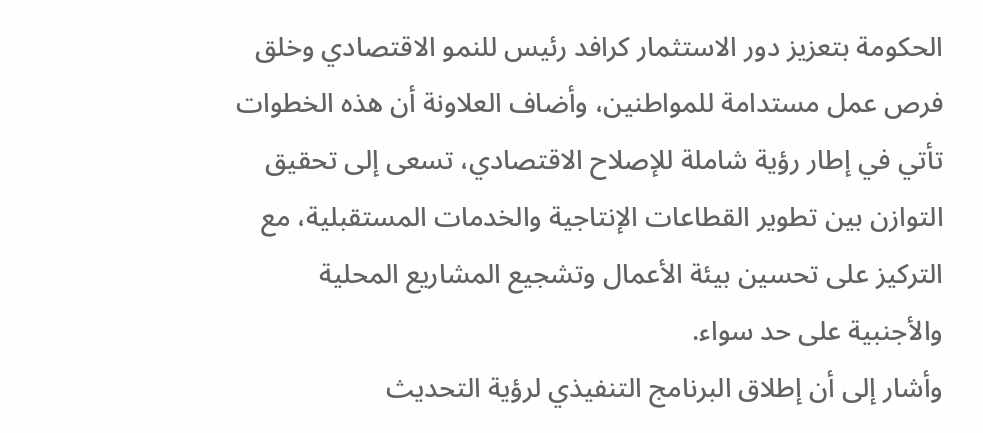الحكومة بتعزيز دور الاستثمار كرافد رئيس للنمو الاقتصادي وخلق فرص عمل مستدامة للمواطنين، وأضاف العلاونة أن هذه الخطوات تأتي في إطار رؤية شاملة للإصلاح الاقتصادي، تسعى إلى تحقيق التوازن بين تطوير القطاعات الإنتاجية والخدمات المستقبلية، مع التركيز على تحسين بيئة الأعمال وتشجيع المشاريع المحلية والأجنبية على حد سواء.
وأشار إلى أن إطلاق البرنامج التنفيذي لرؤية التحديث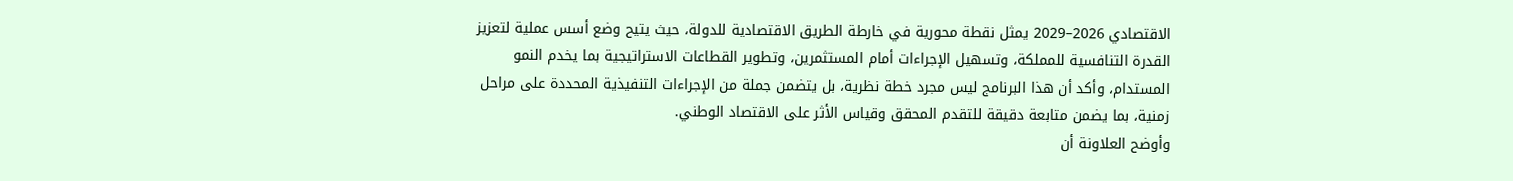الاقتصادي 2026–2029 يمثل نقطة محورية في خارطة الطريق الاقتصادية للدولة، حيث يتيح وضع أسس عملية لتعزيز القدرة التنافسية للمملكة، وتسهيل الإجراءات أمام المستثمرين، وتطوير القطاعات الاستراتيجية بما يخدم النمو المستدام، وأكد أن هذا البرنامج ليس مجرد خطة نظرية، بل يتضمن جملة من الإجراءات التنفيذية المحددة على مراحل زمنية، بما يضمن متابعة دقيقة للتقدم المحقق وقياس الأثر على الاقتصاد الوطني.
وأوضح العلاونة أن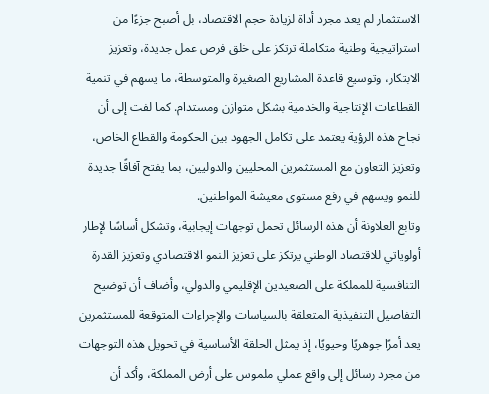الاستثمار لم يعد مجرد أداة لزيادة حجم الاقتصاد، بل أصبح جزءًا من استراتيجية وطنية متكاملة ترتكز على خلق فرص عمل جديدة، وتعزيز الابتكار، وتوسيع قاعدة المشاريع الصغيرة والمتوسطة، ما يسهم في تنمية القطاعات الإنتاجية والخدمية بشكل متوازن ومستدام. كما لفت إلى أن نجاح هذه الرؤية يعتمد على تكامل الجهود بين الحكومة والقطاع الخاص، وتعزيز التعاون مع المستثمرين المحليين والدوليين، بما يفتح آفاقًا جديدة للنمو ويسهم في رفع مستوى معيشة المواطنين.
وتابع العلاونة أن هذه الرسائل تحمل توجهات إيجابية، وتشكل أساسًا لإطار أولوياتي للاقتصاد الوطني يرتكز على تعزيز النمو الاقتصادي وتعزيز القدرة التنافسية للمملكة على الصعيدين الإقليمي والدولي، وأضاف أن توضيح التفاصيل التنفيذية المتعلقة بالسياسات والإجراءات المتوقعة للمستثمرين يعد أمرًا جوهريًا وحيويًا، إذ يمثل الحلقة الأساسية في تحويل هذه التوجهات من مجرد رسائل إلى واقع عملي ملموس على أرض المملكة، وأكد أن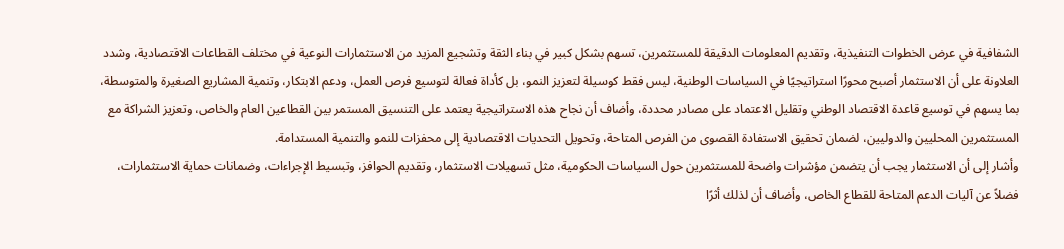الشفافية في عرض الخطوات التنفيذية، وتقديم المعلومات الدقيقة للمستثمرين، تسهم بشكل كبير في بناء الثقة وتشجيع المزيد من الاستثمارات النوعية في مختلف القطاعات الاقتصادية، وشدد العلاونة على أن الاستثمار أصبح محورًا استراتيجيًا في السياسات الوطنية، ليس فقط كوسيلة لتعزيز النمو، بل كأداة فعالة لتوسيع فرص العمل، ودعم الابتكار، وتنمية المشاريع الصغيرة والمتوسطة، بما يسهم في توسيع قاعدة الاقتصاد الوطني وتقليل الاعتماد على مصادر محددة، وأضاف أن نجاح هذه الاستراتيجية يعتمد على التنسيق المستمر بين القطاعين العام والخاص، وتعزيز الشراكة مع المستثمرين المحليين والدوليين، لضمان تحقيق الاستفادة القصوى من الفرص المتاحة، وتحويل التحديات الاقتصادية إلى محفزات للنمو والتنمية المستدامة.
وأشار إلى أن الاستثمار يجب أن يتضمن مؤشرات واضحة للمستثمرين حول السياسات الحكومية، مثل تسهيلات الاستثمار، وتقديم الحوافز، وتبسيط الإجراءات، وضمانات حماية الاستثمارات، فضلاً عن آليات الدعم المتاحة للقطاع الخاص، وأضاف أن لذلك أثرًا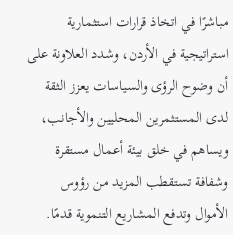مباشرًا في اتخاذ قرارات استثمارية استراتيجية في الأردن، وشدد العلاونة على أن وضوح الرؤى والسياسات يعزز الثقة لدى المستثمرين المحليين والأجانب، ويساهم في خلق بيئة أعمال مستقرة وشفافة تستقطب المزيد من رؤوس الأموال وتدفع المشاريع التنموية قدمًا.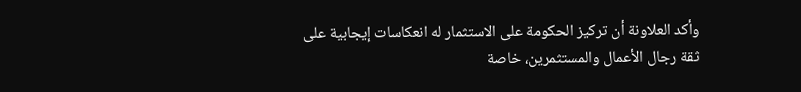وأكد العلاونة أن تركيز الحكومة على الاستثمار له انعكاسات إيجابية على ثقة رجال الأعمال والمستثمرين، خاصة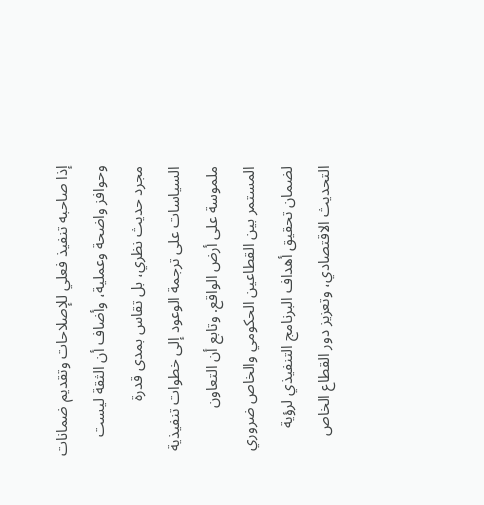إذا صاحبه تنفيذ فعلي للإصلاحات وتقديم ضمانات وحوافز واضحة وعملية، وأضاف أن الثقة ليست مجرد حديث نظري، بل تقاس بمدى قدرة السياسات على ترجمة الوعود إلى خطوات تنفيذية ملموسة على أرض الواقع. وتابع أن التعاون المستمر بين القطاعين الحكومي والخاص ضروري لضمان تحقيق أهداف البرنامج التنفيذي لرؤية التحديث الاقتصادي، وتعزيز دور القطاع الخاص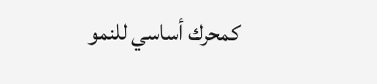كمحرك أساسي للنمو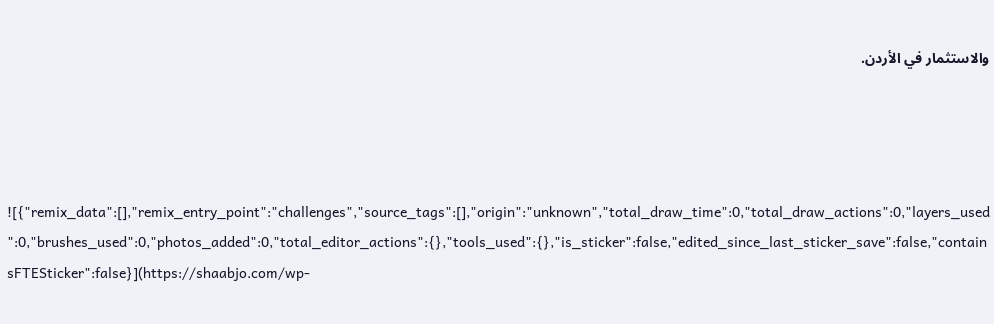والاستثمار في الأردن.




![{"remix_data":[],"remix_entry_point":"challenges","source_tags":[],"origin":"unknown","total_draw_time":0,"total_draw_actions":0,"layers_used":0,"brushes_used":0,"photos_added":0,"total_editor_actions":{},"tools_used":{},"is_sticker":false,"edited_since_last_sticker_save":false,"containsFTESticker":false}](https://shaabjo.com/wp-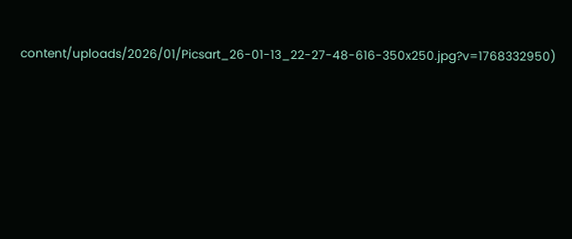content/uploads/2026/01/Picsart_26-01-13_22-27-48-616-350x250.jpg?v=1768332950)